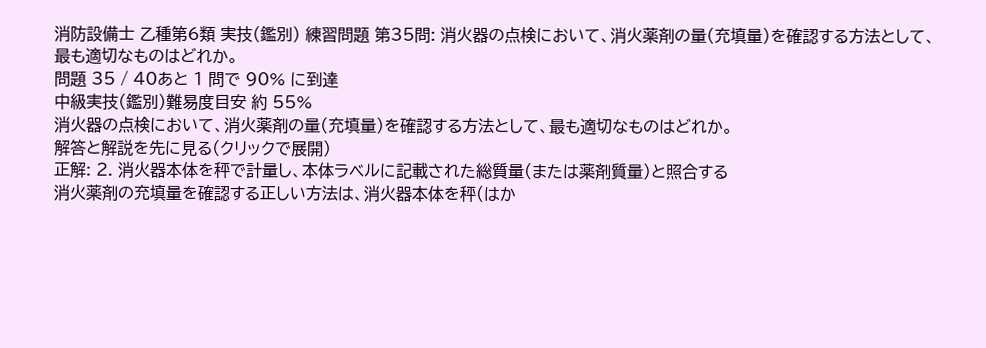消防設備士 乙種第6類 実技(鑑別) 練習問題 第35問: 消火器の点検において、消火薬剤の量(充填量)を確認する方法として、最も適切なものはどれか。
問題 35 / 40あと 1 問で 90% に到達
中級実技(鑑別)難易度目安 約 55%
消火器の点検において、消火薬剤の量(充填量)を確認する方法として、最も適切なものはどれか。
解答と解説を先に見る(クリックで展開)
正解: 2. 消火器本体を秤で計量し、本体ラベルに記載された総質量(または薬剤質量)と照合する
消火薬剤の充填量を確認する正しい方法は、消火器本体を秤(はか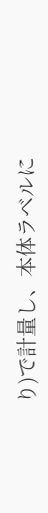り)で計量し、本体ラベルに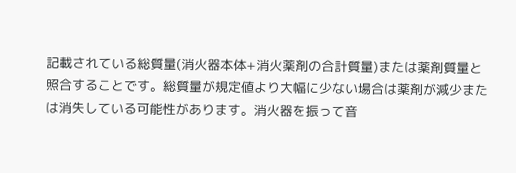記載されている総質量(消火器本体+消火薬剤の合計質量)または薬剤質量と照合することです。総質量が規定値より大幅に少ない場合は薬剤が減少または消失している可能性があります。消火器を振って音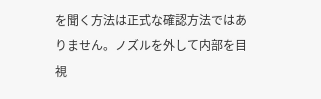を聞く方法は正式な確認方法ではありません。ノズルを外して内部を目視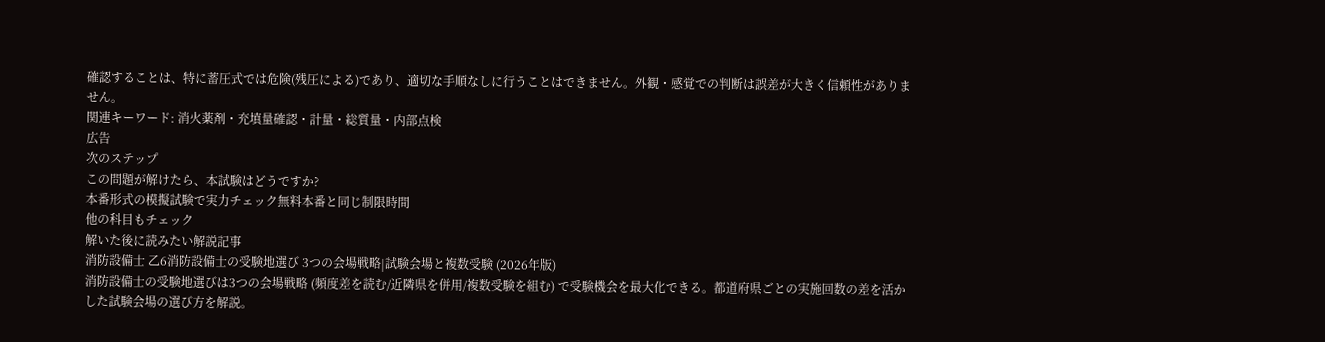確認することは、特に蓄圧式では危険(残圧による)であり、適切な手順なしに行うことはできません。外観・感覚での判断は誤差が大きく信頼性がありません。
関連キーワード: 消火薬剤・充填量確認・計量・総質量・内部点検
広告
次のステップ
この問題が解けたら、本試験はどうですか?
本番形式の模擬試験で実力チェック無料本番と同じ制限時間
他の科目もチェック
解いた後に読みたい解説記事
消防設備士 乙6消防設備士の受験地選び 3つの会場戦略|試験会場と複数受験 (2026年版)
消防設備士の受験地選びは3つの会場戦略 (頻度差を読む/近隣県を併用/複数受験を組む) で受験機会を最大化できる。都道府県ごとの実施回数の差を活かした試験会場の選び方を解説。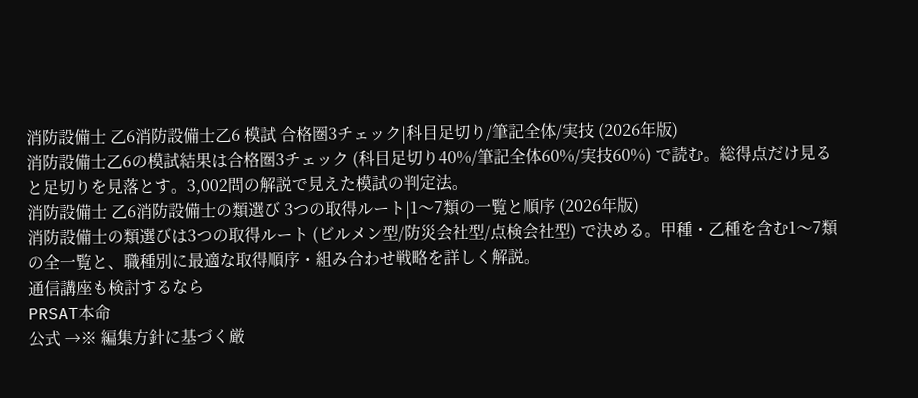消防設備士 乙6消防設備士乙6 模試 合格圏3チェック|科目足切り/筆記全体/実技 (2026年版)
消防設備士乙6の模試結果は合格圏3チェック (科目足切り40%/筆記全体60%/実技60%) で読む。総得点だけ見ると足切りを見落とす。3,002問の解説で見えた模試の判定法。
消防設備士 乙6消防設備士の類選び 3つの取得ルート|1〜7類の一覧と順序 (2026年版)
消防設備士の類選びは3つの取得ルート (ビルメン型/防災会社型/点検会社型) で決める。甲種・乙種を含む1〜7類の全一覧と、職種別に最適な取得順序・組み合わせ戦略を詳しく解説。
通信講座も検討するなら
PRSAT本命
公式 →※ 編集方針に基づく厳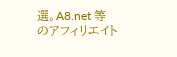選。A8.net 等のアフィリエイト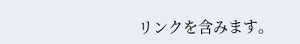リンクを含みます。